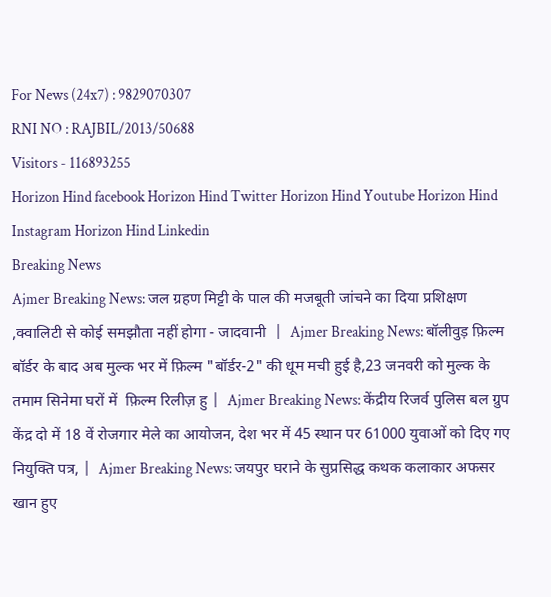For News (24x7) : 9829070307
RNI NO : RAJBIL/2013/50688
Visitors - 116893255
Horizon Hind facebook Horizon Hind Twitter Horizon Hind Youtube Horizon Hind Instagram Horizon Hind Linkedin
Breaking News
Ajmer Breaking News: जल ग्रहण मिट्टी के पाल की मजबूती जांचने का दिया प्रशिक्षण ,क्वालिटी से कोई समझौता नहीं होगा - जादवानी  |  Ajmer Breaking News: बॉलीवुड़ फ़िल्म बॉर्डर के बाद अब मुल्क भर में फ़िल्म "बॉर्डर-2" की धूम मची हुई है,23 जनवरी को मुल्क के तमाम सिनेमा घरों में  फ़िल्म रिलीज़ हु |  Ajmer Breaking News: केंद्रीय रिजर्व पुलिस बल ग्रुप केंद्र दो में 18 वें रोजगार मेले का आयोजन, देश भर में 45 स्थान पर 61000 युवाओं को दिए गए नियुक्ति पत्र, |  Ajmer Breaking News: जयपुर घराने के सुप्रसिद्ध कथक कलाकार अफसर खान हुए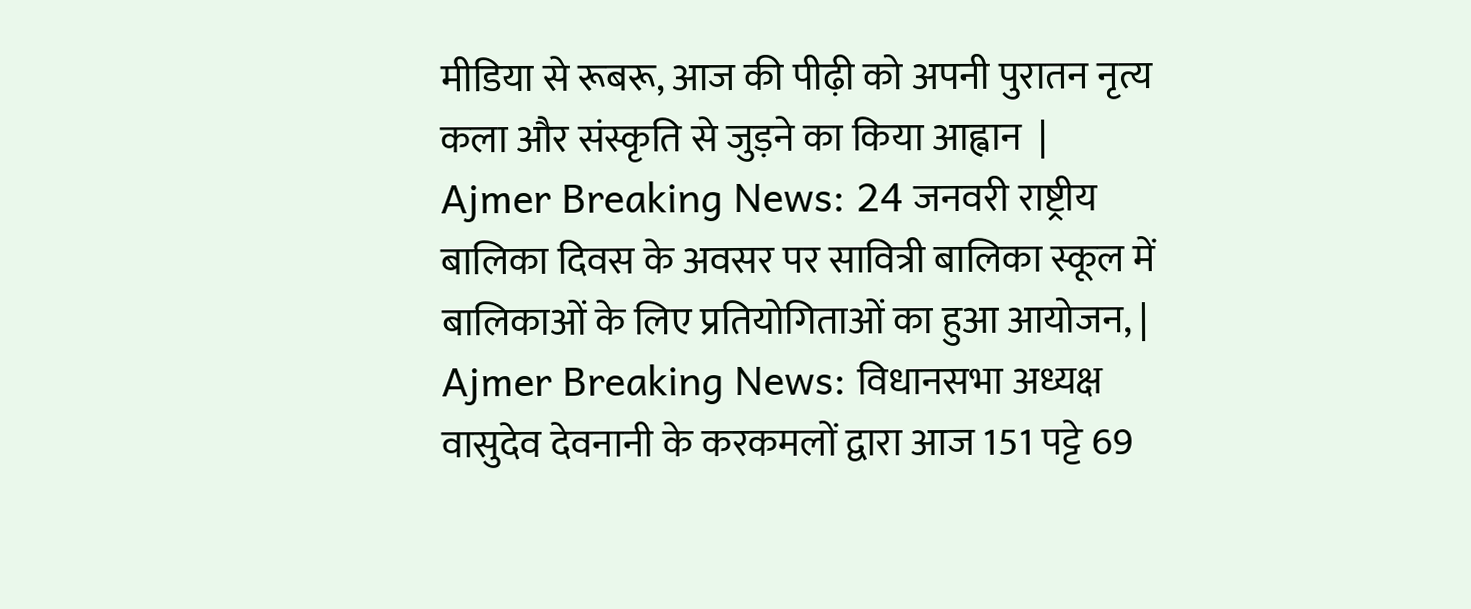मीडिया से रूबरू, आज की पीढ़ी को अपनी पुरातन नृत्य कला और संस्कृति से जुड़ने का किया आह्वान  |  Ajmer Breaking News: 24 जनवरी राष्ट्रीय बालिका दिवस के अवसर पर सावित्री बालिका स्कूल में बालिकाओं के लिए प्रतियोगिताओं का हुआ आयोजन, |  Ajmer Breaking News: विधानसभा अध्यक्ष वासुदेव देवनानी के करकमलों द्वारा आज 151 पट्टे 69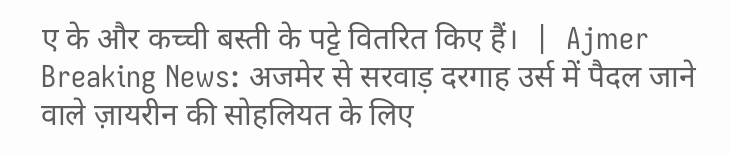ए के और कच्ची बस्ती के पट्टे वितरित किए हैं।  |  Ajmer Breaking News: अजमेर से सरवाड़ दरगाह उर्स में पैदल जाने वाले ज़ायरीन की सोहलियत के लिए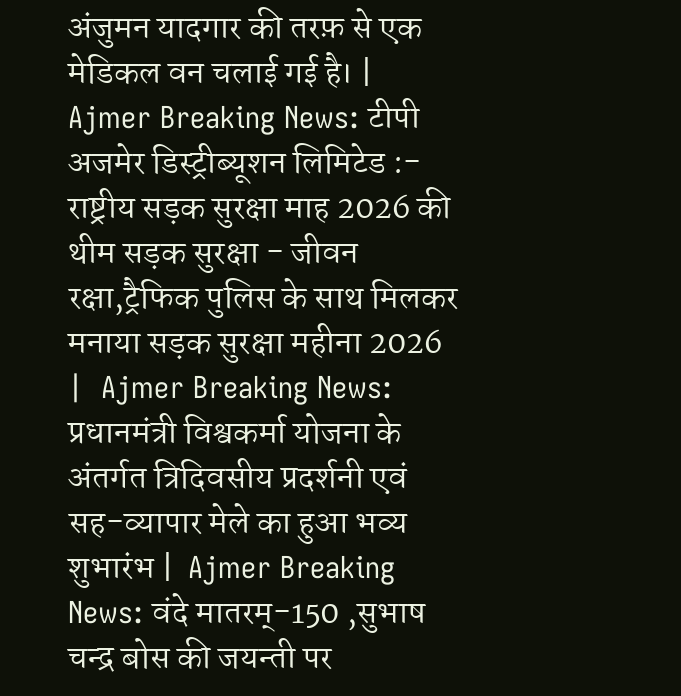अंजुमन यादगार की तरफ़ से एक मेडिकल वन चलाई गई है। |  Ajmer Breaking News: टीपी अजमेर डिस्ट्रीब्यूशन लिमिटेड :- राष्ट्रीय सड़क सुरक्षा माह 2026 की थीम सड़क सुरक्षा - जीवन रक्षा,ट्रैफिक पुलिस के साथ मिलकर मनाया सड़क सुरक्षा महीना 2026 |  Ajmer Breaking News: प्रधानमंत्री विश्वकर्मा योजना के अंतर्गत त्रिदिवसीय प्रदर्शनी एवं सह-व्यापार मेले का हुआ भव्य शुभारंभ |  Ajmer Breaking News: वंदे मातरम्-150 ,सुभाष चन्द्र बोस की जयन्ती पर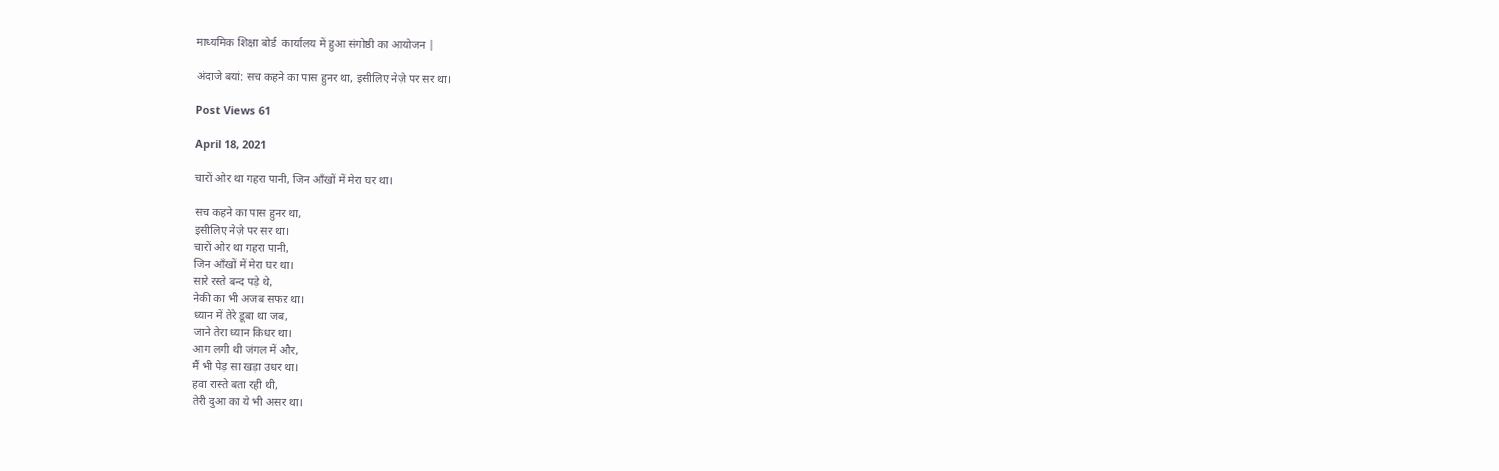माध्यमिक शिक्षा बोर्ड  कार्यालय में हुआ संगोष्ठी का आयोजन |

अंदाजे बयां: सच कहने का पास हुनर था, इसीलिए नेज़े पर सर था।

Post Views 61

April 18, 2021

चारों ओर था गहरा पानी, जिन आँखों में मेरा घर था।

सच कहने का पास हुनर था,
इसीलिए नेज़े पर सर था।
चारों ओर था गहरा पानी,
जिन आँखों में मेरा घर था।
सारे रस्ते बन्द पड़े थे,
नेकी का भी अजब सफऱ था।
ध्यान में तेरे डूबा था जब,
जाने तेरा ध्यान किधर था।
आग लगी थी जंगल में और,
मैं भी पेड़ सा खड़ा उधर था।
हवा रास्ते बता रही थी,
तेरी दुआ का ये भी असर था।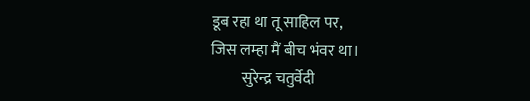डूब रहा था तू साहिल पर,
जिस लम्हा मैं बीच भंवर था।
          सुरेन्द्र चतुर्वेदी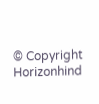© Copyright Horizonhind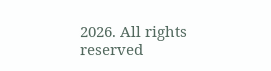2026. All rights reserved